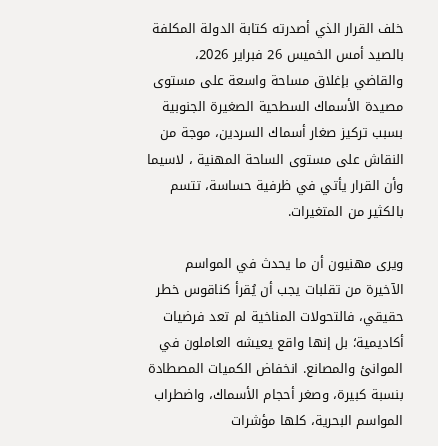خلف القرار الذي أصدرته كتابة الدولة المكلفة بالصيد أمس الخميس 26 فبراير 2026، والقاضي بإغلاق مساحة واسعة على مستوى مصيدة الأسماك السطحية الصغيرة الجنوبية بسبب تركيز صغار أسماك السردين، موجة من النقاش على مستوى الساحة المهنية ، لاسيما وأن القرار يأتي في ظرفية حساسة، تتسم بالكثير من المتغيرات.

ويرى مهنيون أن ما يحدث في المواسم الآخيرة من تقلبات يجب أن يُقرأ كناقوس خطر حقيقي، فالتحولات المناخية لم تعد فرضيات أكاديمية؛ بل إنها واقع يعيشه العاملون في الموانئ والمصانع. انخفاض الكميات المصطادة بنسبة كبيرة، وصغر أحجام الأسماك، واضطراب المواسم البحرية، كلها مؤشرات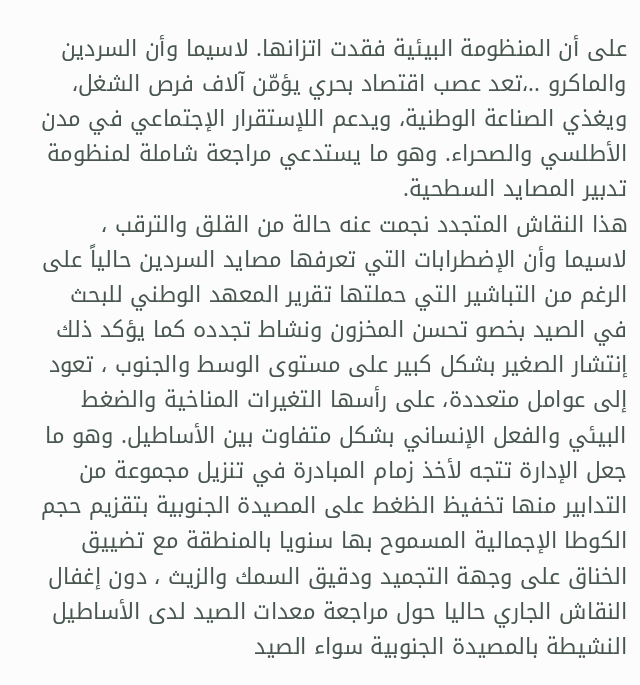على أن المنظومة البيئية فقدت اتزانها. لاسيما وأن السردين والماكرو ..،تعد عصب اقتصاد بحري يؤمّن آلاف فرص الشغل، ويغذي الصناعة الوطنية، ويدعم اللإستقرار الإجتماعي في مدن الأطلسي والصحراء. وهو ما يستدعي مراجعة شاملة لمنظومة تدبير المصايد السطحية.
هذا النقاش المتجدد نجمت عنه حالة من القلق والترقب ، لاسيما وأن الإضطرابات التي تعرفها مصايد السردين حالياً على الرغم من التباشير التي حملتها تقرير المعهد الوطني للبحث في الصيد بخصو تحسن المخزون ونشاط تجدده كما يؤكد ذلك إنتشار الصغير بشكل كبير على مستوى الوسط والجنوب ، تعود إلى عوامل متعددة، على رأسها التغيرات المناخية والضغط البيئي والفعل الإنساني بشكل متفاوت بين الأساطيل. وهو ما جعل الإدارة تتجه لأخذ زمام المبادرة في تنزيل مجموعة من التدابير منها تخفيظ الظغط على المصيدة الجنوبية بتقزيم حجم الكوطا الإجمالية المسموح بها سنويا بالمنطقة مع تضييق الخناق على وجهة التجميد ودقيق السمك والزيث ، دون إغفال النقاش الجاري حاليا حول مراجعة معدات الصيد لدى الأساطيل النشيطة بالمصيدة الجنوبية سواء الصيد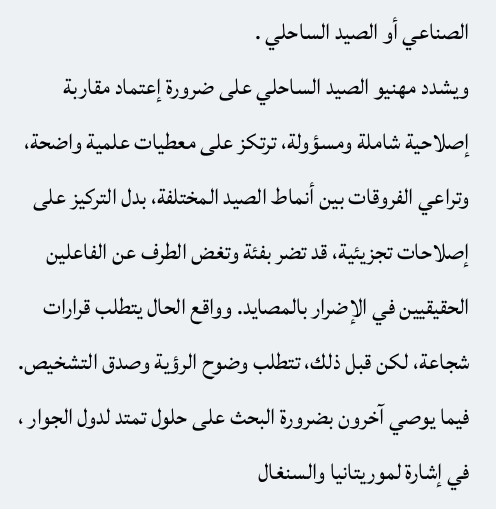الصناعي أو الصيد الساحلي .
ويشدد مهنيو الصيد الساحلي على ضرورة إعتماد مقاربة إصلاحية شاملة ومسؤولة، ترتكز على معطيات علمية واضحة، وتراعي الفروقات بين أنماط الصيد المختلفة، بدل التركيز على إصلاحات تجزيئية، قد تضر بفئة وتغض الطرف عن الفاعلين الحقيقيين في الإضرار بالمصايد. وواقع الحال يتطلب قرارات شجاعة، لكن قبل ذلك، تتطلب وضوح الرؤية وصدق التشخيص. فيما يوصي آخرون بضرورة البحث على حلول تمتد لدول الجوار ، في إشارة لموريتانيا والسنغال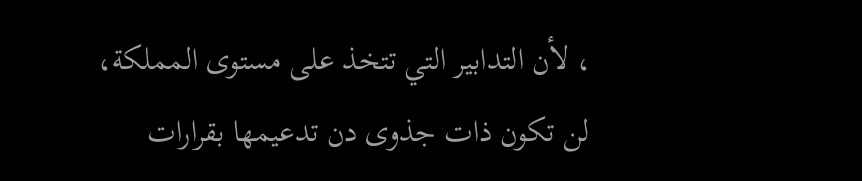، لأن التدابير التي تتخذ على مستوى المملكة، لن تكون ذات جذوى دن تدعيمها بقرارات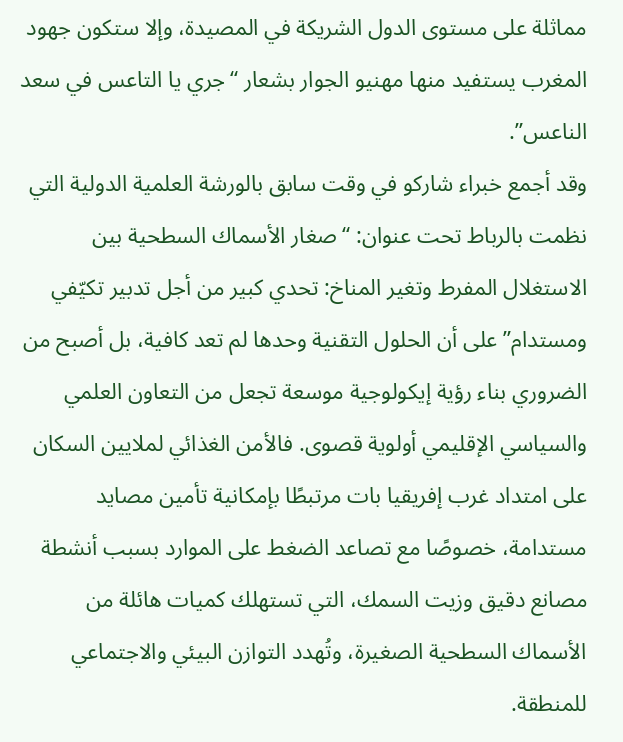مماثلة على مستوى الدول الشريكة في المصيدة، وإلا ستكون جهود المغرب يستفيد منها مهنيو الجوار بشعار “جري يا التاعس في سعد الناعس”.
وقد أجمع خبراء شاركو في وقت سابق بالورشة العلمية الدولية التي نظمت بالرباط تحت عنوان: “صغار الأسماك السطحية بين الاستغلال المفرط وتغير المناخ: تحدي كبير من أجل تدبير تكيّفي ومستدام”على أن الحلول التقنية وحدها لم تعد كافية، بل أصبح من الضروري بناء رؤية إيكولوجية موسعة تجعل من التعاون العلمي والسياسي الإقليمي أولوية قصوى. فالأمن الغذائي لملايين السكان على امتداد غرب إفريقيا بات مرتبطًا بإمكانية تأمين مصايد مستدامة، خصوصًا مع تصاعد الضغط على الموارد بسبب أنشطة مصانع دقيق وزيت السمك، التي تستهلك كميات هائلة من الأسماك السطحية الصغيرة، وتُهدد التوازن البيئي والاجتماعي للمنطقة.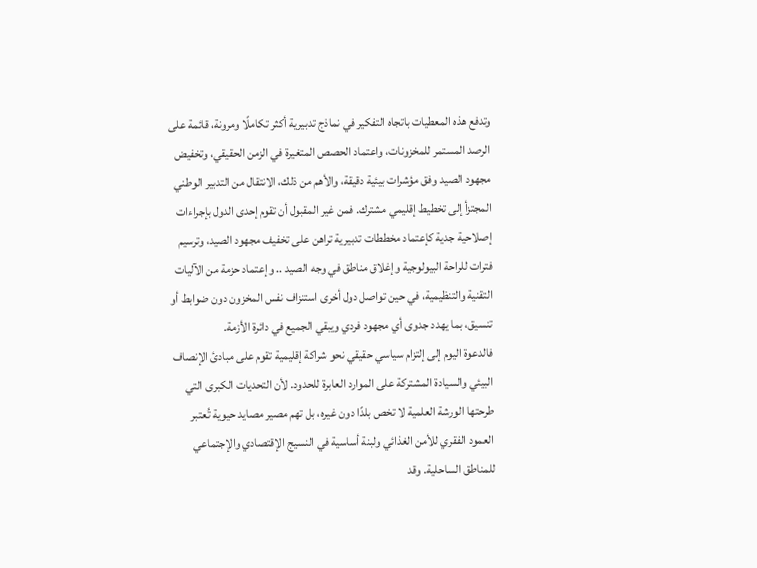وتدفع هذه المعطيات باتجاه التفكير في نماذج تدبيرية أكثر تكاملًا ومرونة، قائمة على الرصد المستمر للمخزونات، واعتماد الحصص المتغيرة في الزمن الحقيقي، وتخفيض مجهود الصيد وفق مؤشرات بيئية دقيقة، والأهم من ذلك، الانتقال من التدبير الوطني المجتزأ إلى تخطيط إقليمي مشترك. فمن غير المقبول أن تقوم إحدى الدول بإجراءات إصلاحية جدية كإعتماد مخططات تدبيرية تراهن على تخفيف مجهود الصيد، وترسيم فترات للراحة البيولوجية وإغلاق مناطق في وجه الصيد .. وإعتماد حزمة من الآليات التقنية والتنظيمية، في حين تواصل دول أخرى استنزاف نفس المخزون دون ضوابط أو تنسيق، بما يهدد جدوى أي مجهود فردي ويبقي الجميع في دائرة الأزمة.
فالدعوة اليوم إلى إلتزام سياسي حقيقي نحو شراكة إقليمية تقوم على مبادئ الإنصاف البيئي والسيادة المشتركة على الموارد العابرة للحدود. لأن التحديات الكبرى التي طرحتها الورشة العلمية لا تخص بلدًا دون غيره، بل تهم مصير مصايد حيوية تُعتبر العمود الفقري للأمن الغذائي ولبنة أساسية في النسيج الإقتصادي والإجتماعي للمناطق الساحلية. وقد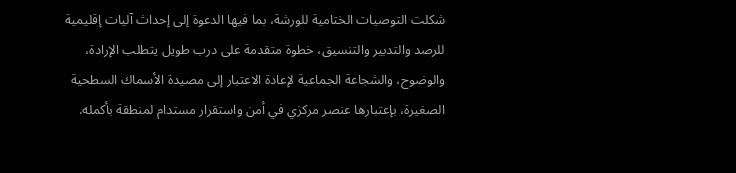شكلت التوصيات الختامية للورشة، بما فيها الدعوة إلى إحداث آليات إقليمية للرصد والتدبير والتنسيق، خطوة متقدمة على درب طويل يتطلب الإرادة، والوضوح، والشجاعة الجماعية لإعادة الاعتبار إلى مصيدة الأسماك السطحية الصغيرة، بإعتبارها عنصر مركزي في أمن واستقرار مستدام لمنطقة بأكمله.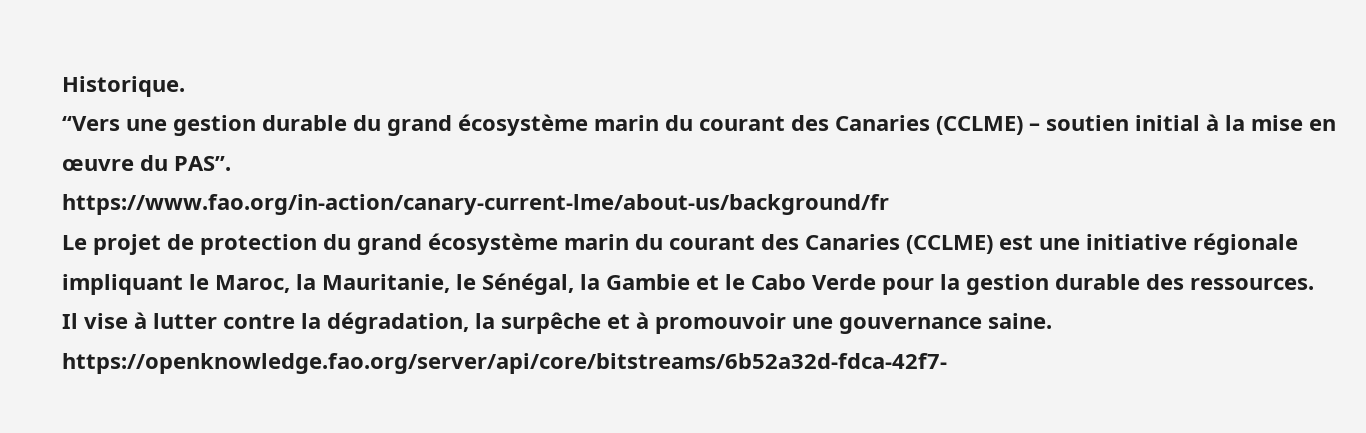Historique.
“Vers une gestion durable du grand écosystème marin du courant des Canaries (CCLME) – soutien initial à la mise en œuvre du PAS”.
https://www.fao.org/in-action/canary-current-lme/about-us/background/fr
Le projet de protection du grand écosystème marin du courant des Canaries (CCLME) est une initiative régionale impliquant le Maroc, la Mauritanie, le Sénégal, la Gambie et le Cabo Verde pour la gestion durable des ressources.
Il vise à lutter contre la dégradation, la surpêche et à promouvoir une gouvernance saine.
https://openknowledge.fao.org/server/api/core/bitstreams/6b52a32d-fdca-42f7-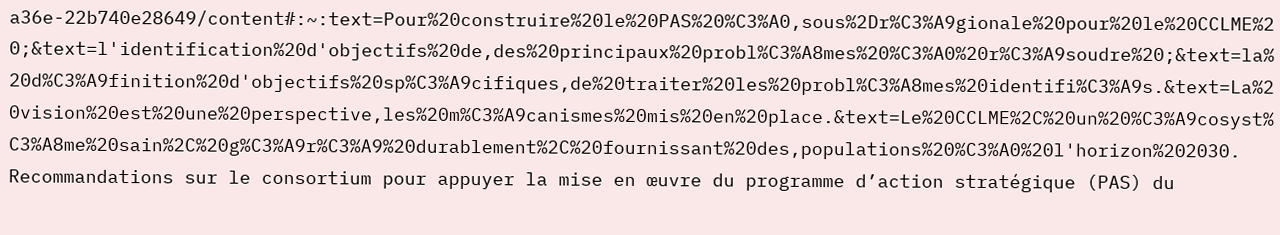a36e-22b740e28649/content#:~:text=Pour%20construire%20le%20PAS%20%C3%A0,sous%2Dr%C3%A9gionale%20pour%20le%20CCLME%20;&text=l'identification%20d'objectifs%20de,des%20principaux%20probl%C3%A8mes%20%C3%A0%20r%C3%A9soudre%20;&text=la%20d%C3%A9finition%20d'objectifs%20sp%C3%A9cifiques,de%20traiter%20les%20probl%C3%A8mes%20identifi%C3%A9s.&text=La%20vision%20est%20une%20perspective,les%20m%C3%A9canismes%20mis%20en%20place.&text=Le%20CCLME%2C%20un%20%C3%A9cosyst%C3%A8me%20sain%2C%20g%C3%A9r%C3%A9%20durablement%2C%20fournissant%20des,populations%20%C3%A0%20l'horizon%202030.
Recommandations sur le consortium pour appuyer la mise en œuvre du programme d’action stratégique (PAS) du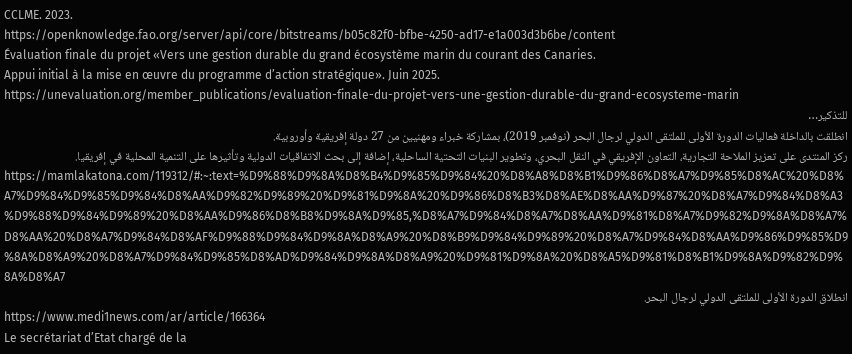CCLME. 2023.
https://openknowledge.fao.org/server/api/core/bitstreams/b05c82f0-bfbe-4250-ad17-e1a003d3b6be/content
Évaluation finale du projet «Vers une gestion durable du grand écosystème marin du courant des Canaries.
Appui initial à la mise en œuvre du programme d’action stratégique». Juin 2025.
https://unevaluation.org/member_publications/evaluation-finale-du-projet-vers-une-gestion-durable-du-grand-ecosysteme-marin
للتذكير…
انطلقت بالداخلة فعاليات الدورة الأولى للملتقى الدولي لرجال البحر (نوفمبر 2019)، بمشاركة خبراء ومهنيين من 27 دولة إفريقية وأوروبية.
ركز المنتدى على تعزيز الملاحة التجارية، التعاون الإفريقي في النقل البحري، وتطوير البنيات التحتية الساحلية، إضافة إلى بحث الاتفاقيات الدولية وتأثيرها على التنمية المحلية في إفريقيا.
https://mamlakatona.com/119312/#:~:text=%D9%88%D9%8A%D8%B4%D9%85%D9%84%20%D8%A8%D8%B1%D9%86%D8%A7%D9%85%D8%AC%20%D8%A7%D9%84%D9%85%D9%84%D8%AA%D9%82%D9%89%20%D9%81%D9%8A%20%D9%86%D8%B3%D8%AE%D8%AA%D9%87%20%D8%A7%D9%84%D8%A3%D9%88%D9%84%D9%89%20%D8%AA%D9%86%D8%B8%D9%8A%D9%85,%D8%A7%D9%84%D8%A7%D8%AA%D9%81%D8%A7%D9%82%D9%8A%D8%A7%D8%AA%20%D8%A7%D9%84%D8%AF%D9%88%D9%84%D9%8A%D8%A9%20%D8%B9%D9%84%D9%89%20%D8%A7%D9%84%D8%AA%D9%86%D9%85%D9%8A%D8%A9%20%D8%A7%D9%84%D9%85%D8%AD%D9%84%D9%8A%D8%A9%20%D9%81%D9%8A%20%D8%A5%D9%81%D8%B1%D9%8A%D9%82%D9%8A%D8%A7
انطلاق الدورة الأولى للملتقى الدولي لرجال البحر.
https://www.medi1news.com/ar/article/166364
Le secrétariat d’Etat chargé de la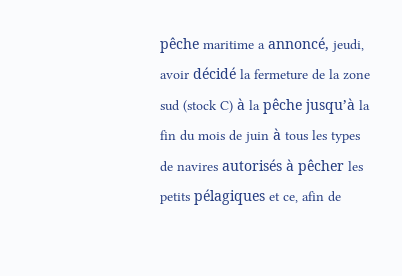pêche maritime a annoncé, jeudi, avoir décidé la fermeture de la zone sud (stock C) à la pêche jusqu’à la fin du mois de juin à tous les types de navires autorisés à pêcher les petits pélagiques et ce, afin de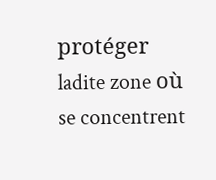protéger ladite zone où se concentrent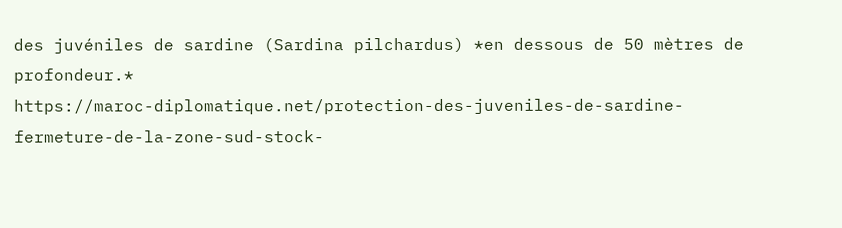des juvéniles de sardine (Sardina pilchardus) *en dessous de 50 mètres de profondeur.*
https://maroc-diplomatique.net/protection-des-juveniles-de-sardine-fermeture-de-la-zone-sud-stock-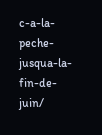c-a-la-peche-jusqua-la-fin-de-juin/